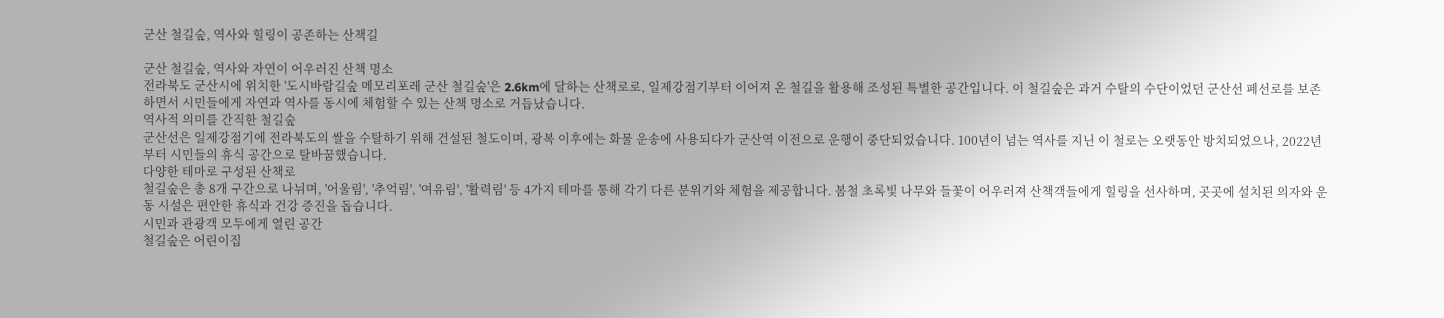군산 철길숲, 역사와 힐링이 공존하는 산책길

군산 철길숲, 역사와 자연이 어우러진 산책 명소
전라북도 군산시에 위치한 '도시바람길숲 메모리포레 군산 철길숲'은 2.6km에 달하는 산책로로, 일제강점기부터 이어져 온 철길을 활용해 조성된 특별한 공간입니다. 이 철길숲은 과거 수탈의 수단이었던 군산선 폐선로를 보존하면서 시민들에게 자연과 역사를 동시에 체험할 수 있는 산책 명소로 거듭났습니다.
역사적 의미를 간직한 철길숲
군산선은 일제강점기에 전라북도의 쌀을 수탈하기 위해 건설된 철도이며, 광복 이후에는 화물 운송에 사용되다가 군산역 이전으로 운행이 중단되었습니다. 100년이 넘는 역사를 지닌 이 철로는 오랫동안 방치되었으나, 2022년부터 시민들의 휴식 공간으로 탈바꿈했습니다.
다양한 테마로 구성된 산책로
철길숲은 총 8개 구간으로 나뉘며, '어울림', '추억림', '여유림', '활력림' 등 4가지 테마를 통해 각기 다른 분위기와 체험을 제공합니다. 봄철 초록빛 나무와 들꽃이 어우러져 산책객들에게 힐링을 선사하며, 곳곳에 설치된 의자와 운동 시설은 편안한 휴식과 건강 증진을 돕습니다.
시민과 관광객 모두에게 열린 공간
철길숲은 어린이집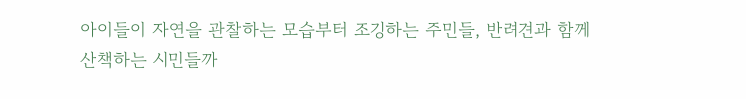아이들이 자연을 관찰하는 모습부터 조깅하는 주민들, 반려견과 함께 산책하는 시민들까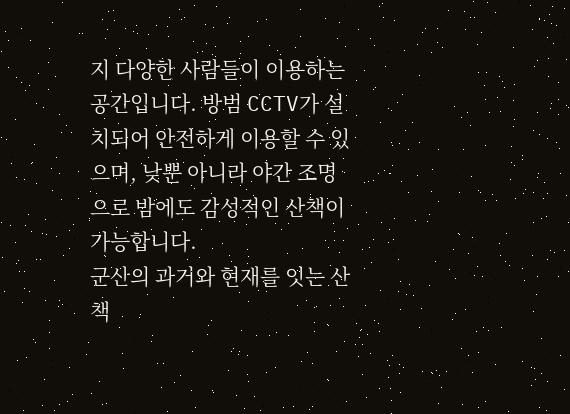지 다양한 사람들이 이용하는 공간입니다. 방범 CCTV가 설치되어 안전하게 이용할 수 있으며, 낮뿐 아니라 야간 조명으로 밤에도 감성적인 산책이 가능합니다.
군산의 과거와 현재를 잇는 산책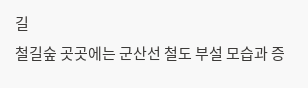길
철길숲 곳곳에는 군산선 철도 부설 모습과 증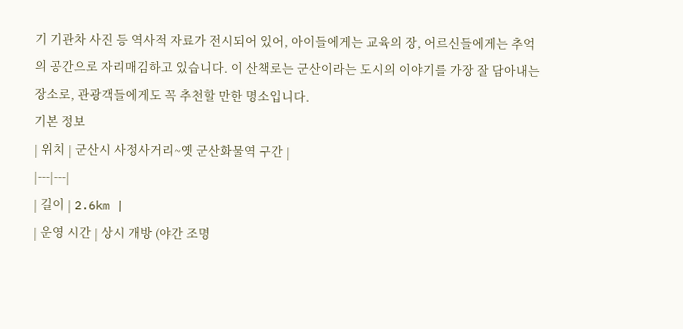기 기관차 사진 등 역사적 자료가 전시되어 있어, 아이들에게는 교육의 장, 어르신들에게는 추억의 공간으로 자리매김하고 있습니다. 이 산책로는 군산이라는 도시의 이야기를 가장 잘 담아내는 장소로, 관광객들에게도 꼭 추천할 만한 명소입니다.
기본 정보
| 위치 | 군산시 사정사거리~옛 군산화물역 구간 |
|---|---|
| 길이 | 2.6km |
| 운영 시간 | 상시 개방 (야간 조명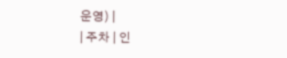운영) |
| 주차 | 인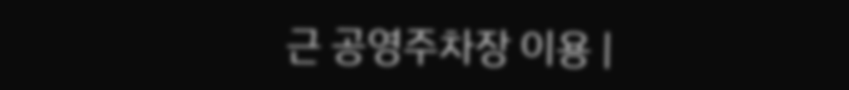근 공영주차장 이용 |